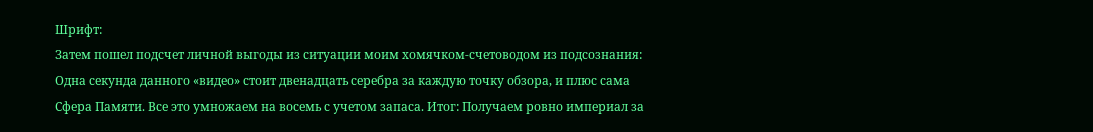Шрифт:
Затем пошел подсчет личной выгоды из ситуации моим хомячком-счетоводом из подсознания:
Одна секунда данного «видео» стоит двенадцать серебра за каждую точку обзора, и плюс сама Сфера Памяти. Все это умножаем на восемь с учетом запаса. Итог: Получаем ровно империал за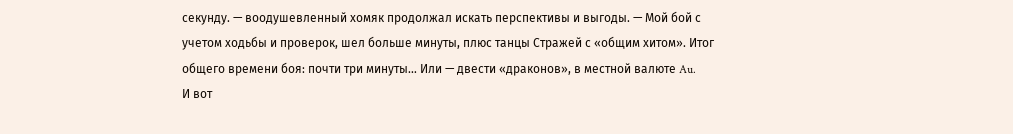секунду. — воодушевленный хомяк продолжал искать перспективы и выгоды. — Мой бой с учетом ходьбы и проверок, шел больше минуты, плюс танцы Стражей с «общим хитом». Итог общего времени боя: почти три минуты… Или — двести «драконов», в местной валюте Au.
И вот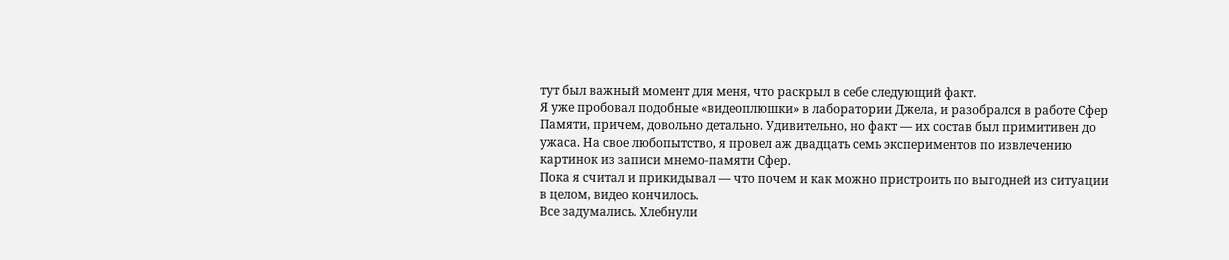тут был важный момент для меня, что раскрыл в себе следующий факт.
Я уже пробовал подобные «видеоплюшки» в лаборатории Джела, и разобрался в работе Сфер Памяти, причем, довольно детально. Удивительно, но факт — их состав был примитивен до ужаса. На свое любопытство, я провел аж двадцать семь экспериментов по извлечению картинок из записи мнемо-памяти Сфер.
Пока я считал и прикидывал — что почем и как можно пристроить по выгодней из ситуации в целом, видео кончилось.
Все задумались. Хлебнули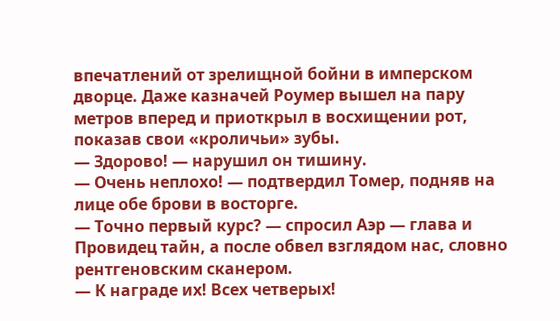впечатлений от зрелищной бойни в имперском дворце. Даже казначей Роумер вышел на пару метров вперед и приоткрыл в восхищении рот, показав свои «кроличьи» зубы.
— Здорово! — нарушил он тишину.
— Очень неплохо! — подтвердил Томер, подняв на лице обе брови в восторге.
— Точно первый курс? — спросил Аэр — глава и Провидец тайн, а после обвел взглядом нас, словно рентгеновским сканером.
— К награде их! Всех четверых!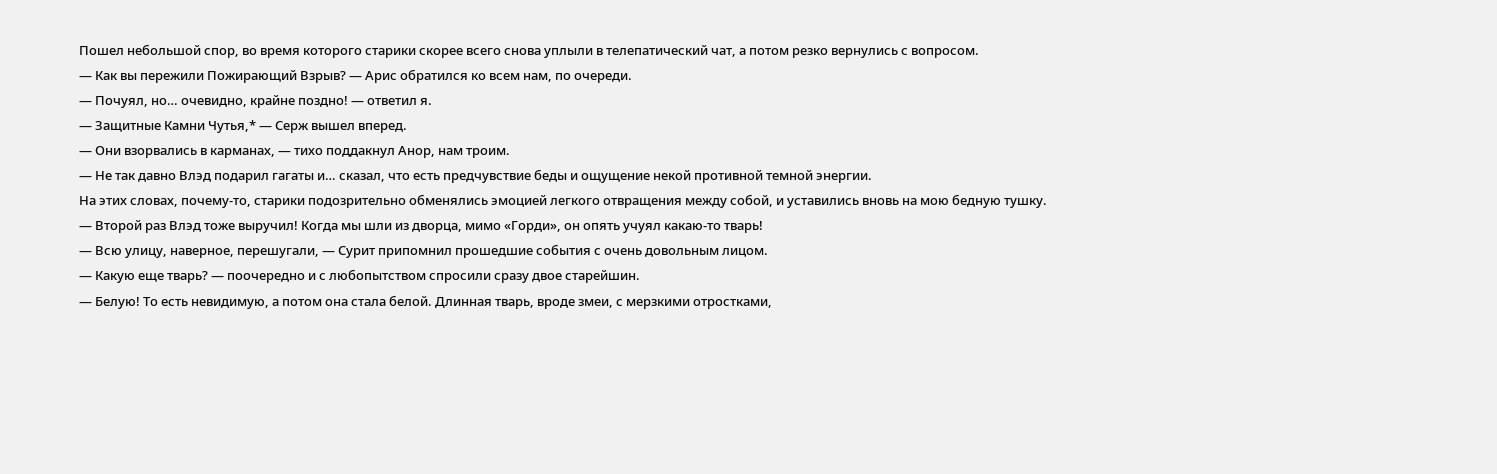Пошел небольшой спор, во время которого старики скорее всего снова уплыли в телепатический чат, а потом резко вернулись с вопросом.
— Как вы пережили Пожирающий Взрыв? — Арис обратился ко всем нам, по очереди.
— Почуял, но… очевидно, крайне поздно! — ответил я.
— Защитные Камни Чутья,* — Серж вышел вперед.
— Они взорвались в карманах, — тихо поддакнул Анор, нам троим.
— Не так давно Влэд подарил гагаты и… сказал, что есть предчувствие беды и ощущение некой противной темной энергии.
На этих словах, почему-то, старики подозрительно обменялись эмоцией легкого отвращения между собой, и уставились вновь на мою бедную тушку.
— Второй раз Влэд тоже выручил! Когда мы шли из дворца, мимо «Горди», он опять учуял какаю-то тварь!
— Всю улицу, наверное, перешугали, — Сурит припомнил прошедшие события с очень довольным лицом.
— Какую еще тварь? — поочередно и с любопытством спросили сразу двое старейшин.
— Белую! То есть невидимую, а потом она стала белой. Длинная тварь, вроде змеи, с мерзкими отростками,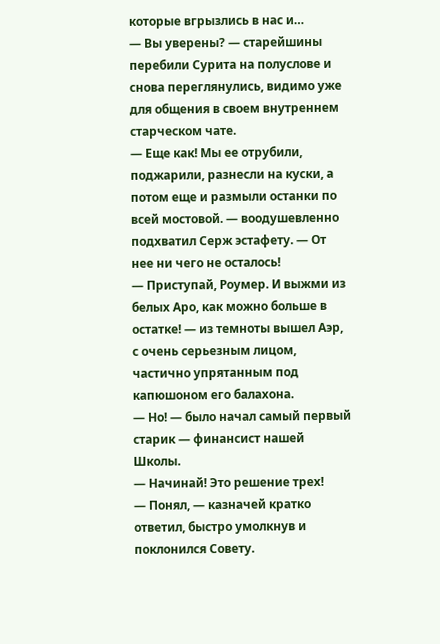которые вгрызлись в нас и…
— Вы уверены? — старейшины перебили Сурита на полуслове и снова переглянулись, видимо уже для общения в своем внутреннем старческом чате.
— Еще как! Мы ее отрубили, поджарили, разнесли на куски, а потом еще и размыли останки по всей мостовой. — воодушевленно подхватил Серж эстафету. — От нее ни чего не осталось!
— Приступай, Роумер. И выжми из белых Аро, как можно больше в остатке! — из темноты вышел Аэр, с очень серьезным лицом, частично упрятанным под капюшоном его балахона.
— Но! — было начал самый первый старик — финансист нашей Школы.
— Начинай! Это решение трех!
— Понял, — казначей кратко ответил, быстро умолкнув и поклонился Совету.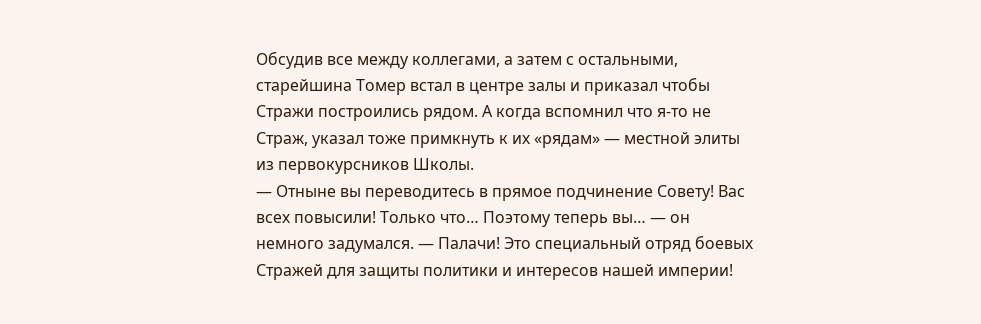Обсудив все между коллегами, а затем с остальными, старейшина Томер встал в центре залы и приказал чтобы Стражи построились рядом. А когда вспомнил что я-то не Страж, указал тоже примкнуть к их «рядам» — местной элиты из первокурсников Школы.
— Отныне вы переводитесь в прямое подчинение Совету! Вас всех повысили! Только что… Поэтому теперь вы… — он немного задумался. — Палачи! Это специальный отряд боевых Стражей для защиты политики и интересов нашей империи!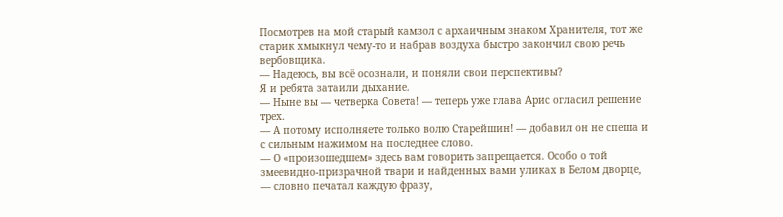Посмотрев на мой старый камзол с архаичным знаком Хранителя, тот же старик хмыкнул чему-то и набрав воздуха быстро закончил свою речь вербовщика.
— Надеюсь, вы всё осознали, и поняли свои перспективы?
Я и ребята затаили дыхание.
— Ныне вы — четверка Совета! — теперь уже глава Арис огласил решение трех.
— А потому исполняете только волю Старейшин! — добавил он не спеша и с сильным нажимом на последнее слово.
— О «произошедшем» здесь вам говорить запрещается. Особо о той змеевидно-призрачной твари и найденных вами уликах в Белом дворце, — словно печатал каждую фразу,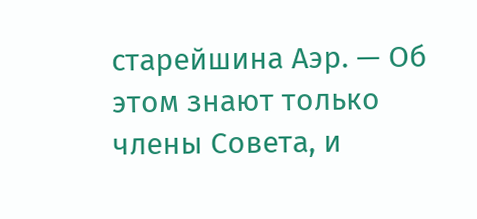старейшина Аэр. — Об этом знают только члены Совета, и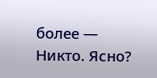более — Никто. Ясно?